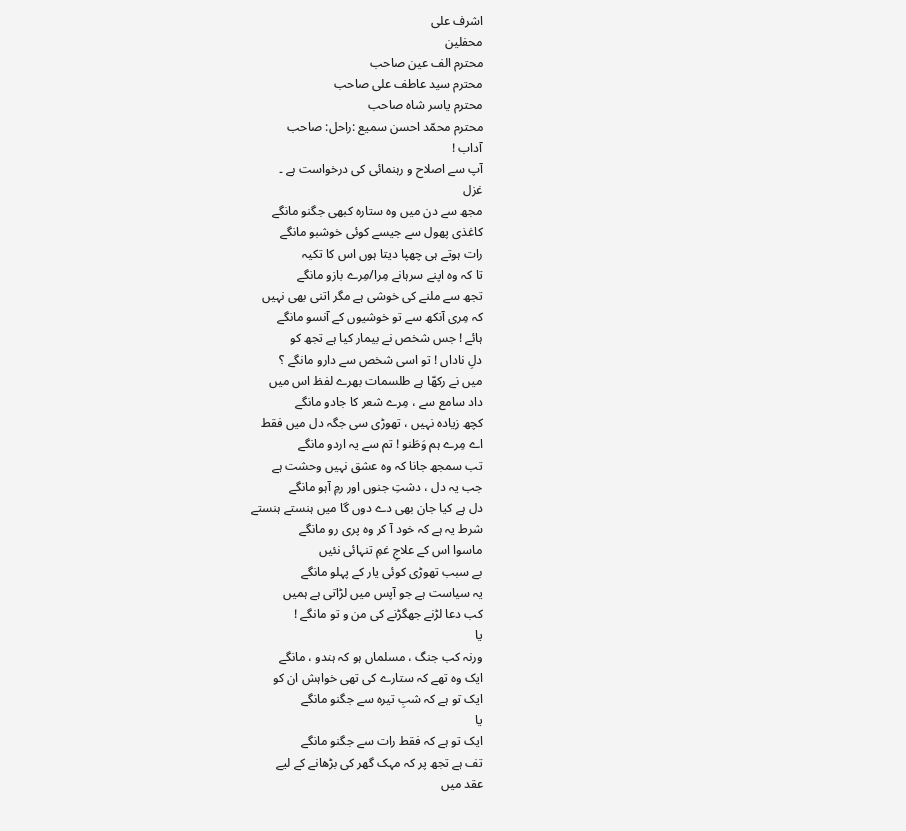اشرف علی
محفلین
محترم الف عین صاحب
محترم سید عاطف علی صاحب
محترم یاسر شاہ صاحب
محترم محمّد احسن سمیع :راحل: صاحب
آداب !
آپ سے اصلاح و رہنمائی کی درخواست ہے ۔
غزل
مجھ سے دن میں وہ ستارہ کبھی جگنو مانگے
کاغذی پھول سے جیسے کوئی خوشبو مانگے
رات ہوتے ہی چھپا دیتا ہوں اس کا تکیہ
تا کہ وہ اپنے سرہانے مِرا/مِرے بازو مانگے
تجھ سے ملنے کی خوشی ہے مگر اتنی بھی نہیں
کہ مِری آنکھ سے تو خوشیوں کے آنسو مانگے
ہائے ! جس شخص نے بیمار کیا ہے تجھ کو
دلِ ناداں ! تو اسی شخص سے دارو مانگے ؟
میں نے رکھّا ہے طلسمات بھرے لفظ اس میں
داد سامع سے ، مِرے شعر کا جادو مانگے
کچھ زیادہ نہیں ، تھوڑی سی جگہ دل میں فقط
اے مِرے ہم وَطَنو ! تم سے یہ اردو مانگے
تب سمجھ جانا کہ وہ عشق نہیں وحشت ہے
جب یہ دل ، دشتِ جنوں اور رمِ آہو مانگے
دل ہے کیا جان بھی دے دوں گا میں ہنستے ہنستے
شرط یہ ہے کہ خود آ کر وہ پری رو مانگے
ماسوا اس کے علاجِ غمِ تنہائی نئیں
بے سبب تھوڑی کوئی یار کے پہلو مانگے
یہ سیاست ہے جو آپس میں لڑاتی ہے ہمیں
کب دعا لڑنے جھگڑنے کی من و تو مانگے !
یا
ورنہ کب جنگ ، مسلماں ہو کہ ہندو ، مانگے
ایک وہ تھے کہ ستارے کی تھی خواہش ان کو
ایک تو ہے کہ شبِ تیرہ سے جگنو مانگے
یا
ایک تو ہے کہ فقط رات سے جگنو مانگے
تف ہے تجھ پر کہ مہک گھر کی بڑھانے کے لیے
عقد میں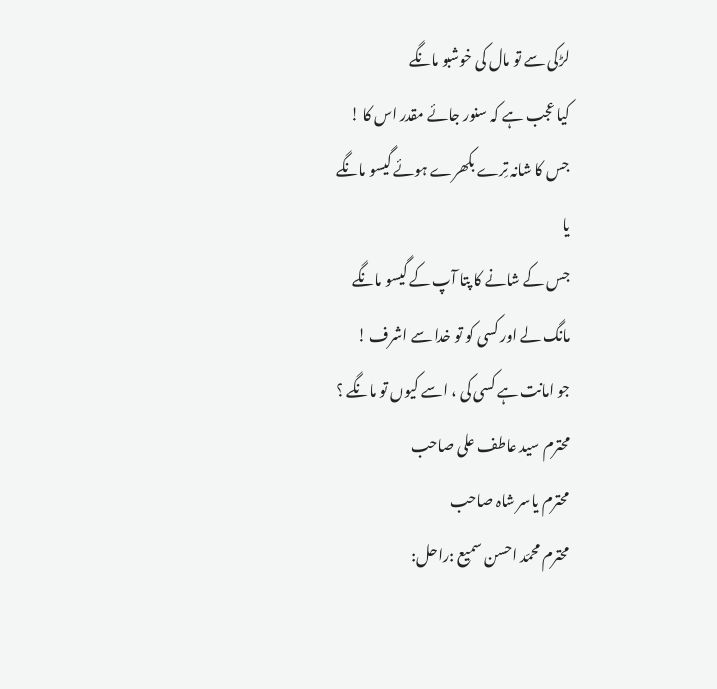لڑکی سے تو مال کی خوشبو مانگے
کیا عجب ہے کہ سنور جائے مقدر اس کا !
جس کا شانہ تِرے بکھرے ہوئے گیسو مانگے
یا
جس کے شانے کا پتا آپ کے گیسو مانگے
مانگ لے اور کسی کو تو خدا سے اشرف !
جو امانت ہے کسی کی ، اسے کیوں تو مانگے ؟
محترم سید عاطف علی صاحب
محترم یاسر شاہ صاحب
محترم محمّد احسن سمیع :راحل: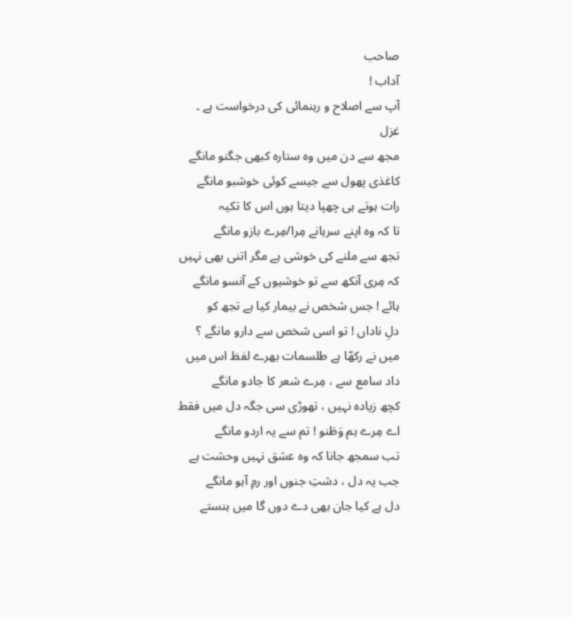صاحب
آداب !
آپ سے اصلاح و رہنمائی کی درخواست ہے ۔
غزل
مجھ سے دن میں وہ ستارہ کبھی جگنو مانگے
کاغذی پھول سے جیسے کوئی خوشبو مانگے
رات ہوتے ہی چھپا دیتا ہوں اس کا تکیہ
تا کہ وہ اپنے سرہانے مِرا/مِرے بازو مانگے
تجھ سے ملنے کی خوشی ہے مگر اتنی بھی نہیں
کہ مِری آنکھ سے تو خوشیوں کے آنسو مانگے
ہائے ! جس شخص نے بیمار کیا ہے تجھ کو
دلِ ناداں ! تو اسی شخص سے دارو مانگے ؟
میں نے رکھّا ہے طلسمات بھرے لفظ اس میں
داد سامع سے ، مِرے شعر کا جادو مانگے
کچھ زیادہ نہیں ، تھوڑی سی جگہ دل میں فقط
اے مِرے ہم وَطَنو ! تم سے یہ اردو مانگے
تب سمجھ جانا کہ وہ عشق نہیں وحشت ہے
جب یہ دل ، دشتِ جنوں اور رمِ آہو مانگے
دل ہے کیا جان بھی دے دوں گا میں ہنستے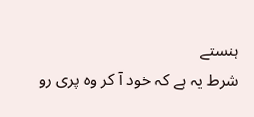ہنستے
شرط یہ ہے کہ خود آ کر وہ پری رو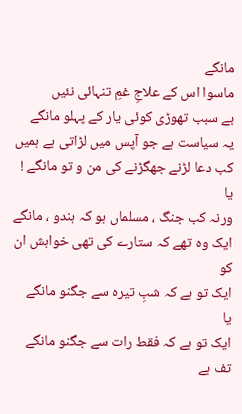مانگے
ماسوا اس کے علاجِ غمِ تنہائی نئیں
بے سبب تھوڑی کوئی یار کے پہلو مانگے
یہ سیاست ہے جو آپس میں لڑاتی ہے ہمیں
کب دعا لڑنے جھگڑنے کی من و تو مانگے !
یا
ورنہ کب جنگ ، مسلماں ہو کہ ہندو ، مانگے
ایک وہ تھے کہ ستارے کی تھی خواہش ان کو
ایک تو ہے کہ شبِ تیرہ سے جگنو مانگے
یا
ایک تو ہے کہ فقط رات سے جگنو مانگے
تف ہے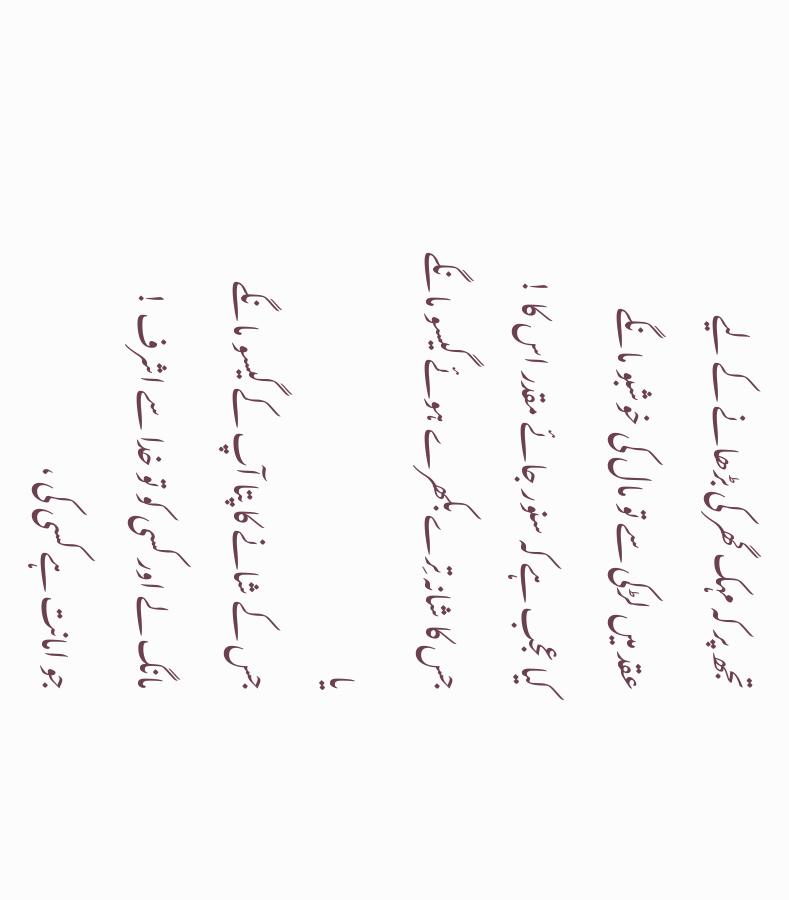تجھ پر کہ مہک گھر کی بڑھانے کے لیے
عقد میں لڑکی سے تو مال کی خوشبو مانگے
کیا عجب ہے کہ سنور جائے مقدر اس کا !
جس کا شانہ تِرے بکھرے ہوئے گیسو مانگے
یا
جس کے شانے کا پتا آپ کے گیسو مانگے
مانگ لے اور کسی کو تو خدا سے اشرف !
جو امانت ہے کسی کی ،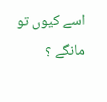اسے کیوں تو مانگے ؟